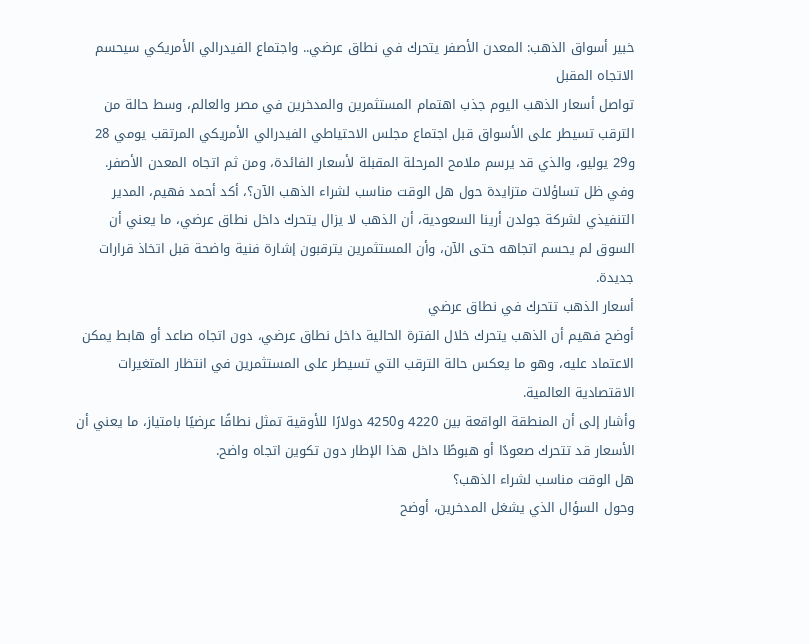خبير أسواق الذهب: المعدن الأصفر يتحرك في نطاق عرضي.. واجتماع الفيدرالي الأمريكي سيحسم الاتجاه المقبل
تواصل أسعار الذهب اليوم جذب اهتمام المستثمرين والمدخرين في مصر والعالم، وسط حالة من الترقب تسيطر على الأسواق قبل اجتماع مجلس الاحتياطي الفيدرالي الأمريكي المرتقب يومي 28 و29 يوليو، والذي قد يرسم ملامح المرحلة المقبلة لأسعار الفائدة، ومن ثم اتجاه المعدن الأصفر.
وفي ظل تساؤلات متزايدة حول هل الوقت مناسب لشراء الذهب الآن؟، أكد أحمد فهيم، المدير التنفيذي لشركة جولدن أرينا السعودية، أن الذهب لا يزال يتحرك داخل نطاق عرضي، ما يعني أن السوق لم يحسم اتجاهه حتى الآن، وأن المستثمرين يترقبون إشارة فنية واضحة قبل اتخاذ قرارات جديدة.
أسعار الذهب تتحرك في نطاق عرضي
أوضح فهيم أن الذهب يتحرك خلال الفترة الحالية داخل نطاق عرضي، دون اتجاه صاعد أو هابط يمكن الاعتماد عليه، وهو ما يعكس حالة الترقب التي تسيطر على المستثمرين في انتظار المتغيرات الاقتصادية العالمية.
وأشار إلى أن المنطقة الواقعة بين 4220 و4250 دولارًا للأوقية تمثل نطاقًا عرضيًا بامتياز، ما يعني أن الأسعار قد تتحرك صعودًا أو هبوطًا داخل هذا الإطار دون تكوين اتجاه واضح.
هل الوقت مناسب لشراء الذهب؟
وحول السؤال الذي يشغل المدخرين، أوضح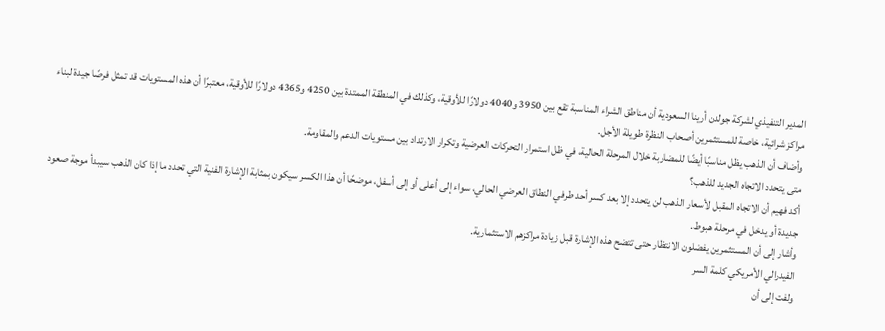المدير التنفيذي لشركة جولدن أرينا السعودية أن مناطق الشراء المناسبة تقع بين 3950 و4040 دولارًا للأوقية، وكذلك في المنطقة الممتدة بين 4250 و4365 دولارًا للأوقية، معتبرًا أن هذه المستويات قد تمثل فرصًا جيدة لبناء مراكز شرائية، خاصة للمستثمرين أصحاب النظرة طويلة الأجل.
وأضاف أن الذهب يظل مناسبًا أيضًا للمضاربة خلال المرحلة الحالية، في ظل استمرار التحركات العرضية وتكرار الارتداد بين مستويات الدعم والمقاومة.
متى يتحدد الاتجاه الجديد للذهب؟
أكد فهيم أن الاتجاه المقبل لأسعار الذهب لن يتحدد إلا بعد كسر أحد طرفي النطاق العرضي الحالي، سواء إلى أعلى أو إلى أسفل، موضحًا أن هذا الكسر سيكون بمثابة الإشارة الفنية التي تحدد ما إذا كان الذهب سيبدأ موجة صعود جديدة أو يدخل في مرحلة هبوط.
وأشار إلى أن المستثمرين يفضلون الانتظار حتى تتضح هذه الإشارة قبل زيادة مراكزهم الاستثمارية.
الفيدرالي الأمريكي كلمة السر
ولفت إلى أن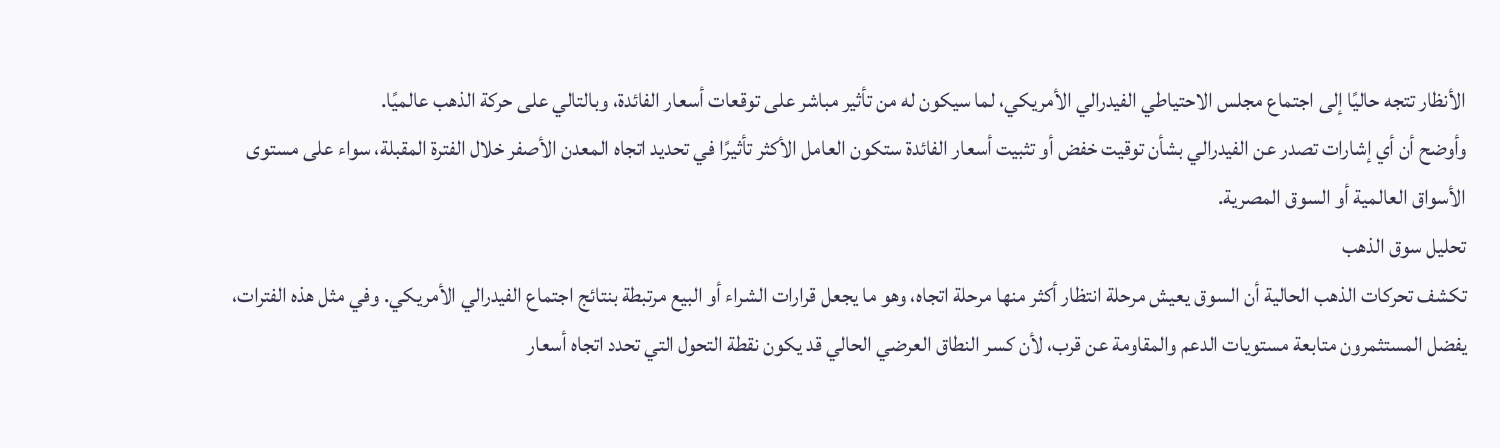الأنظار تتجه حاليًا إلى اجتماع مجلس الاحتياطي الفيدرالي الأمريكي، لما سيكون له من تأثير مباشر على توقعات أسعار الفائدة، وبالتالي على حركة الذهب عالميًا.
وأوضح أن أي إشارات تصدر عن الفيدرالي بشأن توقيت خفض أو تثبيت أسعار الفائدة ستكون العامل الأكثر تأثيرًا في تحديد اتجاه المعدن الأصفر خلال الفترة المقبلة، سواء على مستوى الأسواق العالمية أو السوق المصرية.
تحليل سوق الذهب
تكشف تحركات الذهب الحالية أن السوق يعيش مرحلة انتظار أكثر منها مرحلة اتجاه، وهو ما يجعل قرارات الشراء أو البيع مرتبطة بنتائج اجتماع الفيدرالي الأمريكي. وفي مثل هذه الفترات، يفضل المستثمرون متابعة مستويات الدعم والمقاومة عن قرب، لأن كسر النطاق العرضي الحالي قد يكون نقطة التحول التي تحدد اتجاه أسعار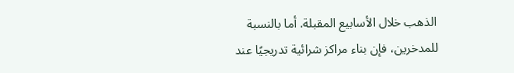الذهب خلال الأسابيع المقبلة. أما بالنسبة للمدخرين، فإن بناء مراكز شرائية تدريجيًا عند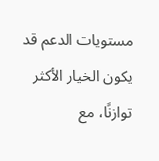مستويات الدعم قد يكون الخيار الأكثر توازنًا، مع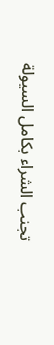تجنب الشراء بكامل السيولة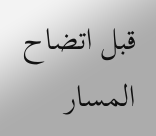قبل اتضاح المسار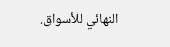النهائي للأسواق.